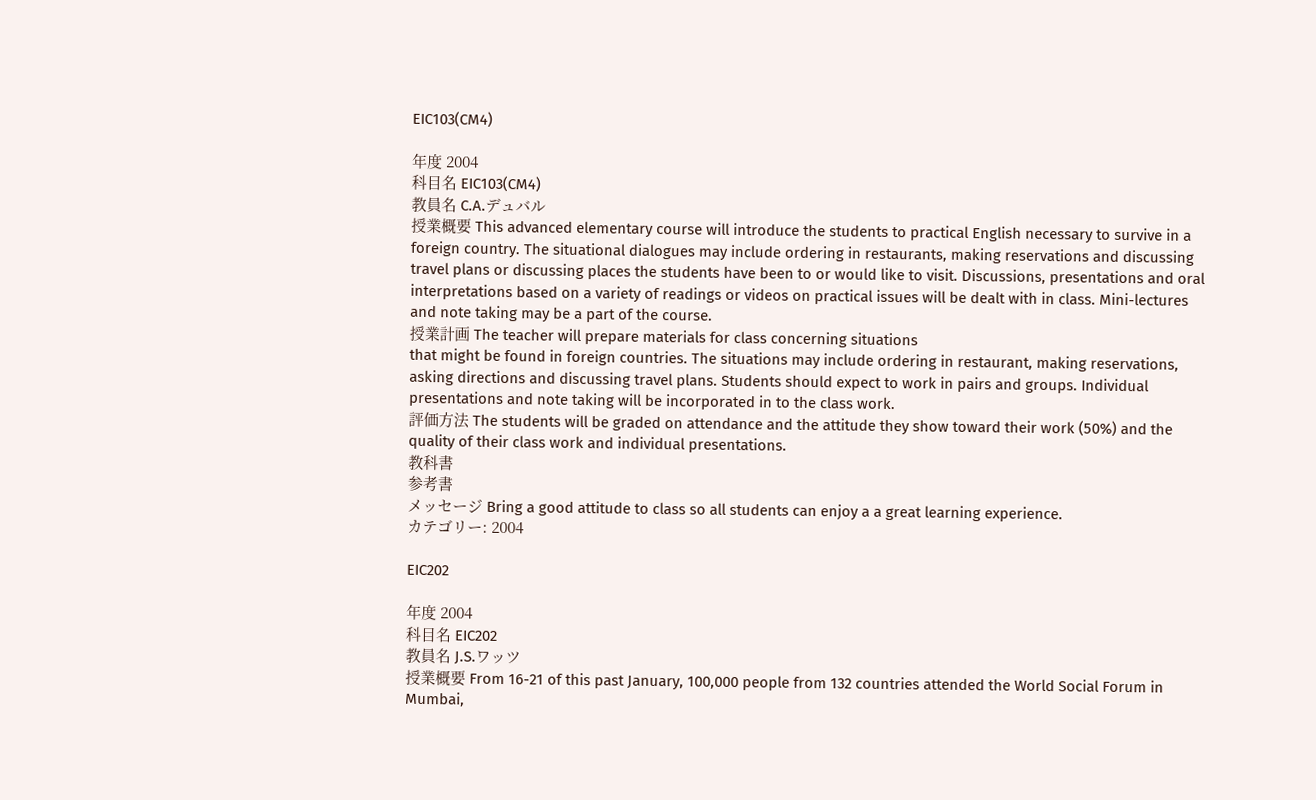EIC103(CM4)

年度 2004
科目名 EIC103(CM4)
教員名 C.A.デュバル
授業概要 This advanced elementary course will introduce the students to practical English necessary to survive in a foreign country. The situational dialogues may include ordering in restaurants, making reservations and discussing travel plans or discussing places the students have been to or would like to visit. Discussions, presentations and oral interpretations based on a variety of readings or videos on practical issues will be dealt with in class. Mini-lectures and note taking may be a part of the course.
授業計画 The teacher will prepare materials for class concerning situations
that might be found in foreign countries. The situations may include ordering in restaurant, making reservations, asking directions and discussing travel plans. Students should expect to work in pairs and groups. Individual presentations and note taking will be incorporated in to the class work.
評価方法 The students will be graded on attendance and the attitude they show toward their work (50%) and the quality of their class work and individual presentations.
教科書
参考書
メッセージ Bring a good attitude to class so all students can enjoy a a great learning experience.
カテゴリー: 2004

EIC202

年度 2004
科目名 EIC202
教員名 J.S.ワッツ
授業概要 From 16-21 of this past January, 100,000 people from 132 countries attended the World Social Forum in Mumbai,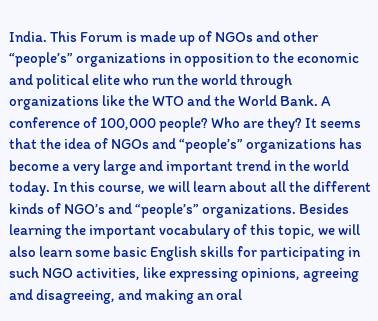India. This Forum is made up of NGOs and other “people’s” organizations in opposition to the economic and political elite who run the world through organizations like the WTO and the World Bank. A conference of 100,000 people? Who are they? It seems that the idea of NGOs and “people’s” organizations has become a very large and important trend in the world today. In this course, we will learn about all the different kinds of NGO’s and “people’s” organizations. Besides learning the important vocabulary of this topic, we will also learn some basic English skills for participating in such NGO activities, like expressing opinions, agreeing and disagreeing, and making an oral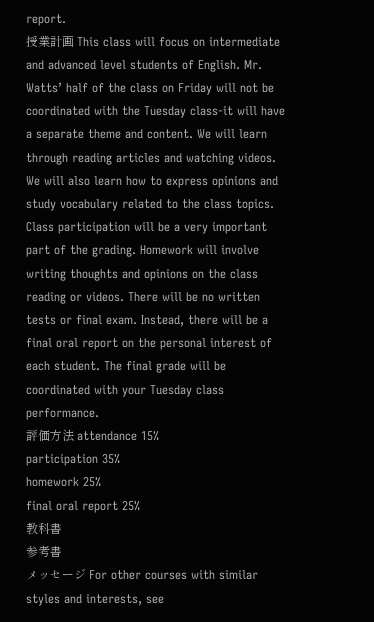report.
授業計画 This class will focus on intermediate and advanced level students of English. Mr. Watts’ half of the class on Friday will not be coordinated with the Tuesday class-it will have a separate theme and content. We will learn through reading articles and watching videos. We will also learn how to express opinions and study vocabulary related to the class topics. Class participation will be a very important part of the grading. Homework will involve writing thoughts and opinions on the class reading or videos. There will be no written tests or final exam. Instead, there will be a final oral report on the personal interest of each student. The final grade will be coordinated with your Tuesday class performance.
評価方法 attendance 15%
participation 35%
homework 25%
final oral report 25%
教科書
参考書
メッセージ For other courses with similar styles and interests, see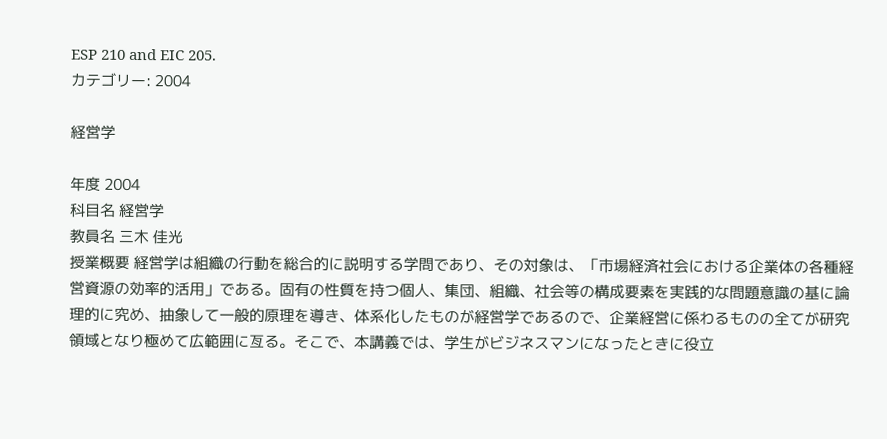ESP 210 and EIC 205.
カテゴリー: 2004

経営学

年度 2004
科目名 経営学
教員名 三木 佳光
授業概要 経営学は組織の行動を総合的に説明する学問であり、その対象は、「市場経済社会における企業体の各種経営資源の効率的活用」である。固有の性質を持つ個人、集団、組織、社会等の構成要素を実践的な問題意識の基に論理的に究め、抽象して一般的原理を導き、体系化したものが経営学であるので、企業経営に係わるものの全てが研究領域となり極めて広範囲に亙る。そこで、本講義では、学生がビジネスマンになったときに役立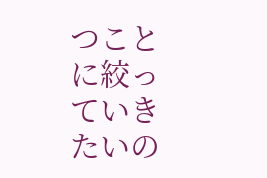つことに絞っていきたいの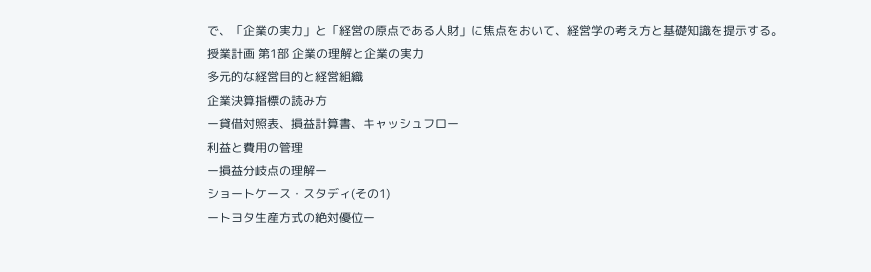で、「企業の実力」と「経営の原点である人財」に焦点をおいて、経営学の考え方と基礎知識を提示する。
授業計画 第1部 企業の理解と企業の実力
多元的な経営目的と経営組織
企業決算指標の読み方
ー貸借対照表、損益計算書、キャッシュフロー
利益と費用の管理
ー損益分岐点の理解ー
ショートケース・スタディ(その1)
ートヨタ生産方式の絶対優位ー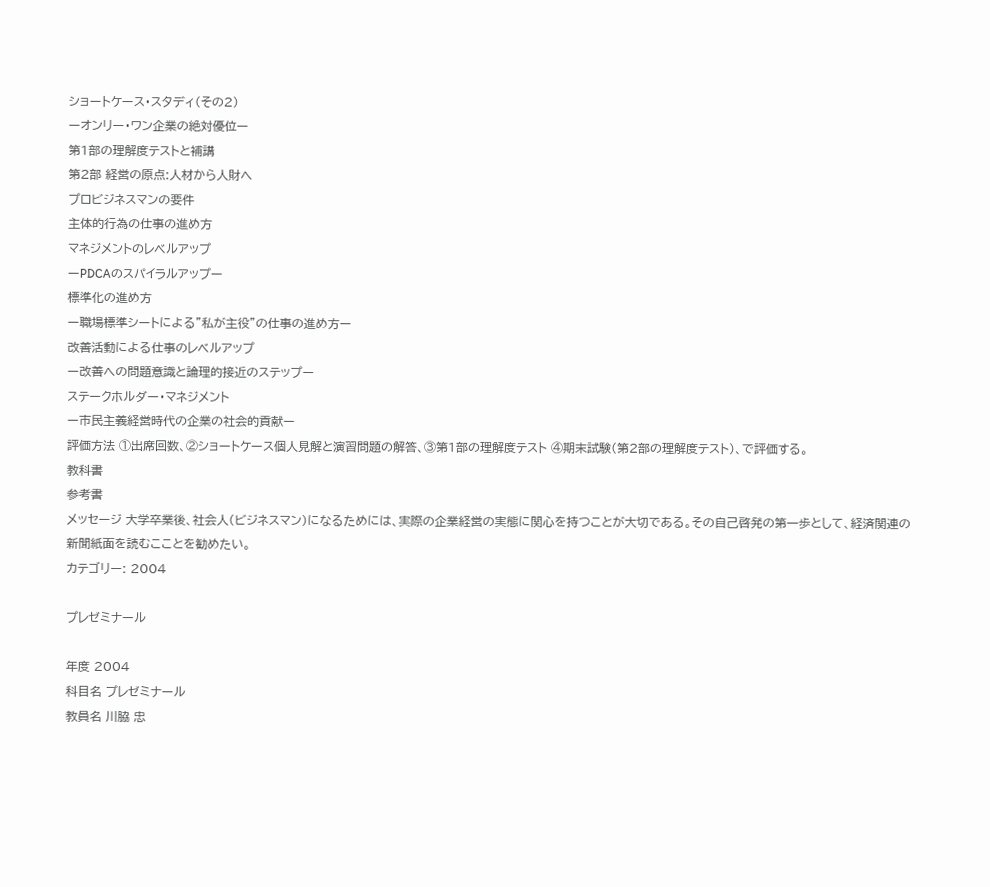ショートケース・スタディ(その2)
ーオンリー・ワン企業の絶対優位ー
第1部の理解度テストと補講
第2部 経営の原点:人材から人財へ
プロビジネスマンの要件
主体的行為の仕事の進め方
マネジメントのレベルアップ
ーPDCAのスパイラルアップー
標準化の進め方
ー職場標準シートによる”私が主役”の仕事の進め方ー
改善活動による仕事のレベルアップ
ー改善への問題意識と論理的接近のステップー
ステークホルダー・マネジメント
ー市民主義経営時代の企業の社会的貢献ー
評価方法 ①出席回数、②ショートケース個人見解と演習問題の解答、③第1部の理解度テスト ④期末試験(第2部の理解度テスト)、で評価する。
教科書
参考書
メッセージ 大学卒業後、社会人(ビジネスマン)になるためには、実際の企業経営の実態に関心を持つことが大切である。その自己啓発の第一歩として、経済関連の新聞紙面を読むこことを勧めたい。
カテゴリー: 2004

プレゼミナール

年度 2004
科目名 プレゼミナール
教員名 川脇 忠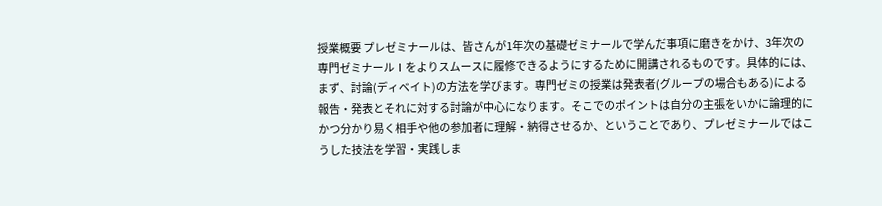授業概要 プレゼミナールは、皆さんが1年次の基礎ゼミナールで学んだ事項に磨きをかけ、3年次の専門ゼミナールⅠをよりスムースに履修できるようにするために開講されるものです。具体的には、まず、討論(ディベイト)の方法を学びます。専門ゼミの授業は発表者(グループの場合もある)による報告・発表とそれに対する討論が中心になります。そこでのポイントは自分の主張をいかに論理的にかつ分かり易く相手や他の参加者に理解・納得させるか、ということであり、プレゼミナールではこうした技法を学習・実践しま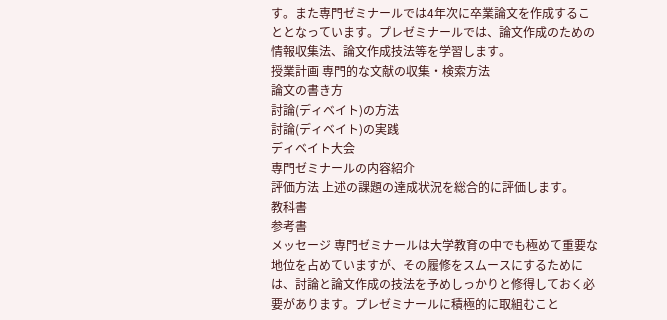す。また専門ゼミナールでは4年次に卒業論文を作成することとなっています。プレゼミナールでは、論文作成のための情報収集法、論文作成技法等を学習します。
授業計画 専門的な文献の収集・検索方法
論文の書き方
討論(ディベイト)の方法
討論(ディベイト)の実践
ディベイト大会
専門ゼミナールの内容紹介
評価方法 上述の課題の達成状況を総合的に評価します。
教科書
参考書
メッセージ 専門ゼミナールは大学教育の中でも極めて重要な地位を占めていますが、その履修をスムースにするためには、討論と論文作成の技法を予めしっかりと修得しておく必要があります。プレゼミナールに積極的に取組むこと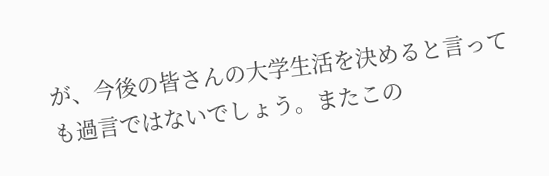が、今後の皆さんの大学生活を決めると言っても過言ではないでしょう。またこの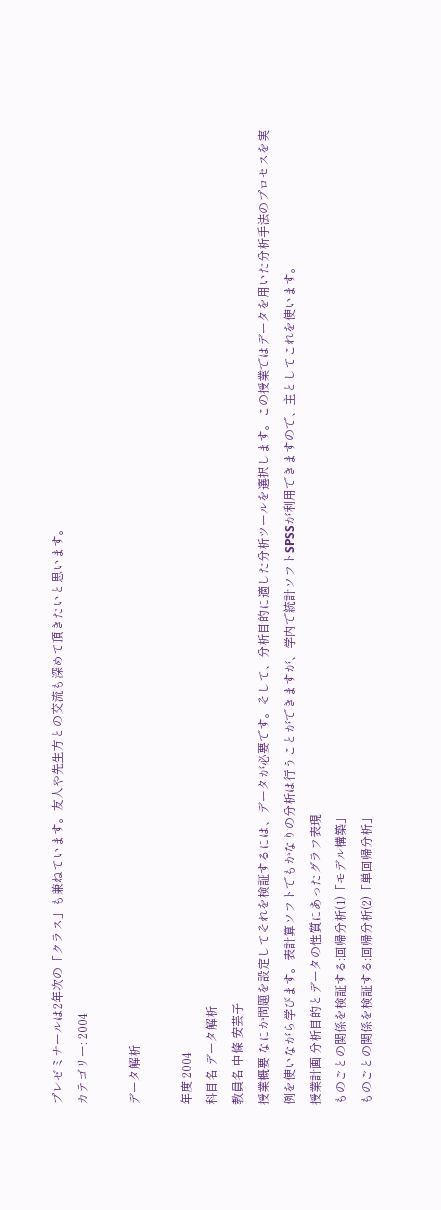プレゼミナールは2年次の「クラス」も兼ねています。友人や先生方との交流も深めて頂きたいと思います。
カテゴリー: 2004

データ解析

年度 2004
科目名 データ解析
教員名 中條 安芸子
授業概要 なにか問題を設定してそれを検証するには、データが必要です。そして、分析目的に適した分析ツールを選択します。この授業ではデータを用いた分析手法のプロセスを実例を使いながら学びます。表計算ソフトでもかなりの分析は行うことができますが、学内で統計ソフトSPSSが利用できますので、主としてこれを使います。
授業計画 分析目的とデータの性質にあったグラフ表現
ものごとの関係を検証する:回帰分析(1)「モデル構築」
ものごとの関係を検証する:回帰分析(2)「単回帰分析」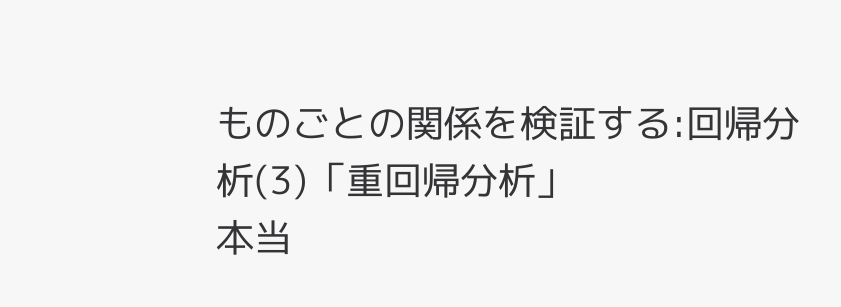ものごとの関係を検証する:回帰分析(3)「重回帰分析」
本当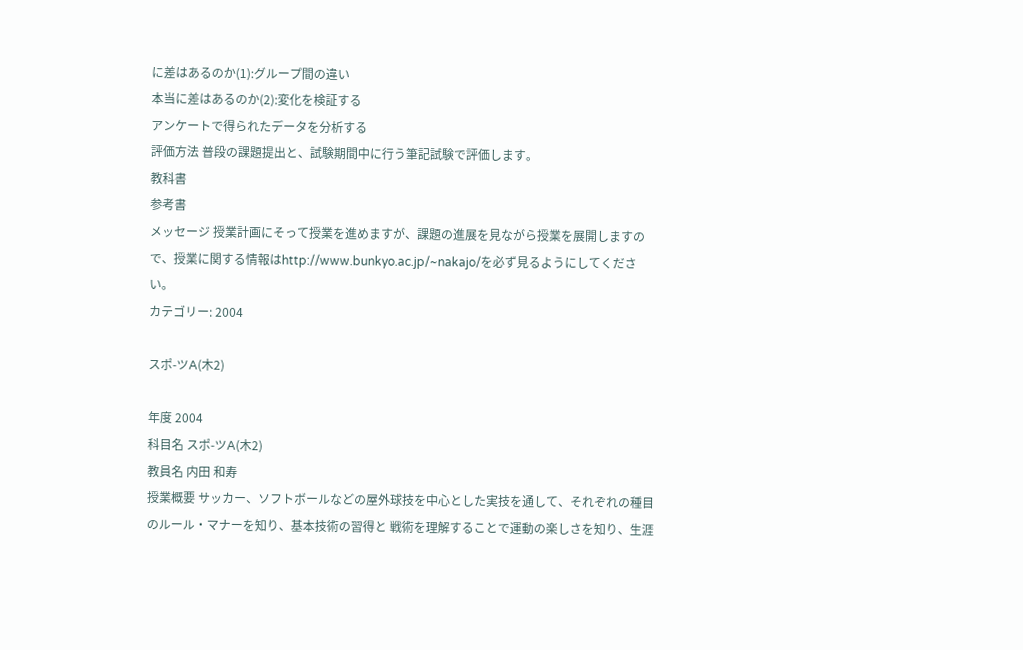に差はあるのか(1):グループ間の違い
本当に差はあるのか(2):変化を検証する
アンケートで得られたデータを分析する
評価方法 普段の課題提出と、試験期間中に行う筆記試験で評価します。
教科書
参考書
メッセージ 授業計画にそって授業を進めますが、課題の進展を見ながら授業を展開しますので、授業に関する情報はhttp://www.bunkyo.ac.jp/~nakajo/を必ず見るようにしてください。
カテゴリー: 2004

スポ-ツA(木2)

年度 2004
科目名 スポ-ツA(木2)
教員名 内田 和寿
授業概要 サッカー、ソフトボールなどの屋外球技を中心とした実技を通して、それぞれの種目のルール・マナーを知り、基本技術の習得と 戦術を理解することで運動の楽しさを知り、生涯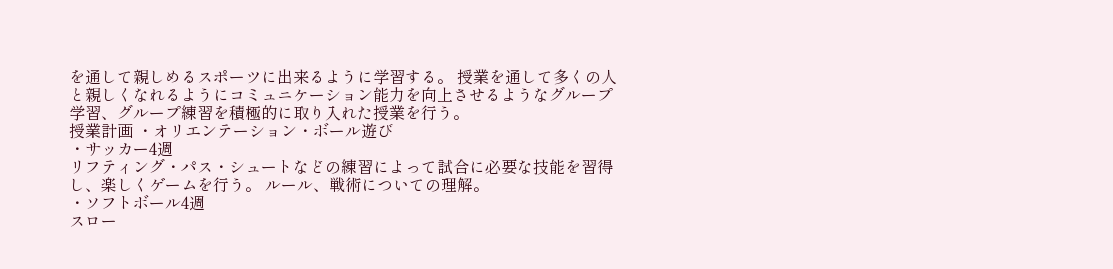を通して親しめるスポーツに出来るように学習する。 授業を通して多くの人と親しくなれるようにコミュニケーション能力を向上させるようなグループ 学習、グループ練習を積極的に取り入れた授業を行う。
授業計画 ・オリエンテーション・ボール遊び
・サッカー4週
リフティング・パス・シュートなどの練習によって試合に必要な技能を習得し、楽しくゲームを行う。 ルール、戦術についての理解。
・ソフトボール4週
スロー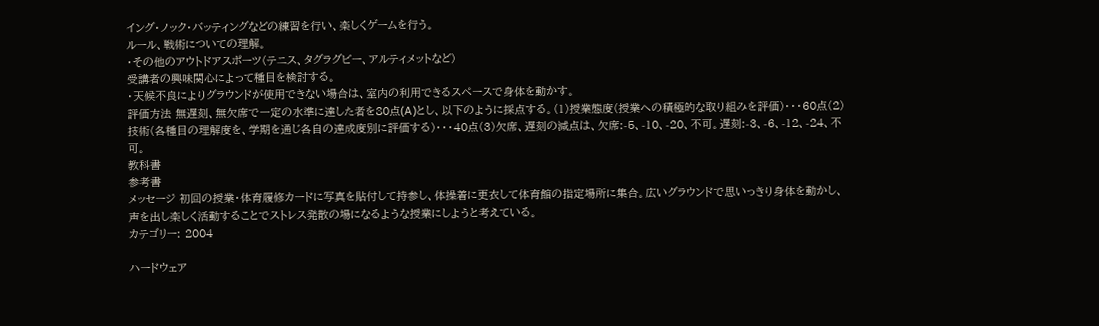イング・ノック・バッティングなどの練習を行い、楽しくゲームを行う。
ルール、戦術についての理解。
・その他のアウトドアスポーツ(テニス、タグラグビー、アルティメットなど)
受講者の興味関心によって種目を検討する。
・天候不良によりグラウンドが使用できない場合は、室内の利用できるスペースで身体を動かす。
評価方法 無遅刻、無欠席で一定の水準に達した者を80点(A)とし、以下のように採点する。(1)授業態度(授業への積極的な取り組みを評価)・・・60点(2)技術(各種目の理解度を、学期を通じ各自の達成度別に評価する)・・・40点(3)欠席、遅刻の減点は、欠席:-5、-10、-20、不可。遅刻:-3、-6、-12、-24、不可。
教科書
参考書
メッセージ 初回の授業・体育履修カードに写真を貼付して持参し、体操着に更衣して体育館の指定場所に集合。広いグラウンドで思いっきり身体を動かし、声を出し楽しく活動することでストレス発散の場になるような授業にしようと考えている。
カテゴリー: 2004

ハードウェア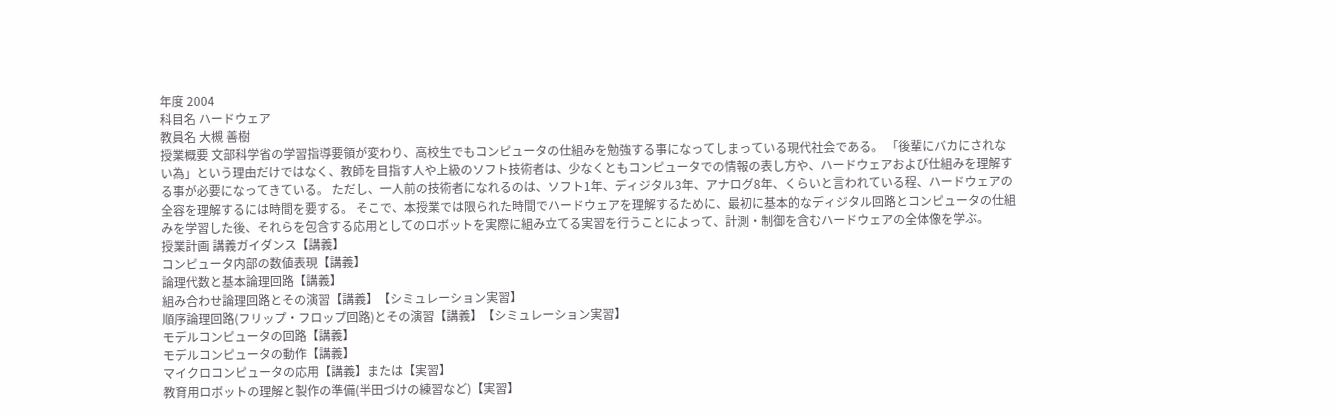年度 2004
科目名 ハードウェア
教員名 大槻 善樹
授業概要 文部科学省の学習指導要領が変わり、高校生でもコンピュータの仕組みを勉強する事になってしまっている現代社会である。 「後輩にバカにされない為」という理由だけではなく、教師を目指す人や上級のソフト技術者は、少なくともコンピュータでの情報の表し方や、ハードウェアおよび仕組みを理解する事が必要になってきている。 ただし、一人前の技術者になれるのは、ソフト1年、ディジタル3年、アナログ8年、くらいと言われている程、ハードウェアの全容を理解するには時間を要する。 そこで、本授業では限られた時間でハードウェアを理解するために、最初に基本的なディジタル回路とコンピュータの仕組みを学習した後、それらを包含する応用としてのロボットを実際に組み立てる実習を行うことによって、計測・制御を含むハードウェアの全体像を学ぶ。
授業計画 講義ガイダンス【講義】
コンピュータ内部の数値表現【講義】
論理代数と基本論理回路【講義】
組み合わせ論理回路とその演習【講義】【シミュレーション実習】
順序論理回路(フリップ・フロップ回路)とその演習【講義】【シミュレーション実習】
モデルコンピュータの回路【講義】
モデルコンピュータの動作【講義】
マイクロコンピュータの応用【講義】または【実習】
教育用ロボットの理解と製作の準備(半田づけの練習など)【実習】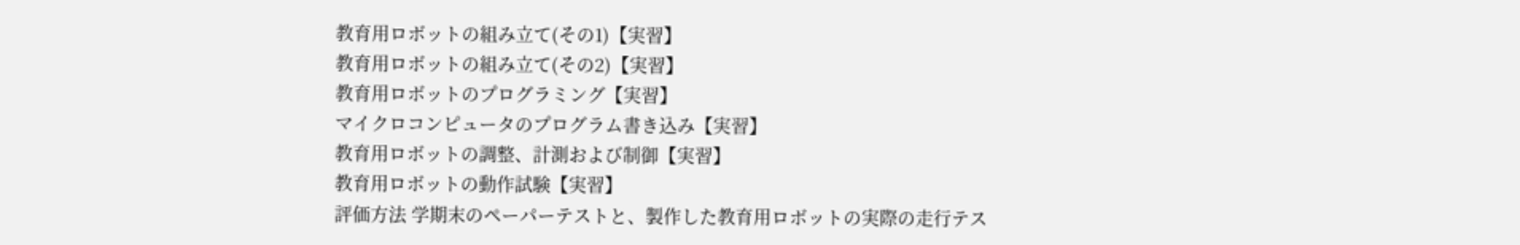教育用ロボットの組み立て(その1)【実習】
教育用ロボットの組み立て(その2)【実習】
教育用ロボットのプログラミング【実習】
マイクロコンピュータのプログラム書き込み【実習】
教育用ロボットの調整、計測および制御【実習】
教育用ロボットの動作試験【実習】
評価方法 学期末のペーパーテストと、製作した教育用ロボットの実際の走行テス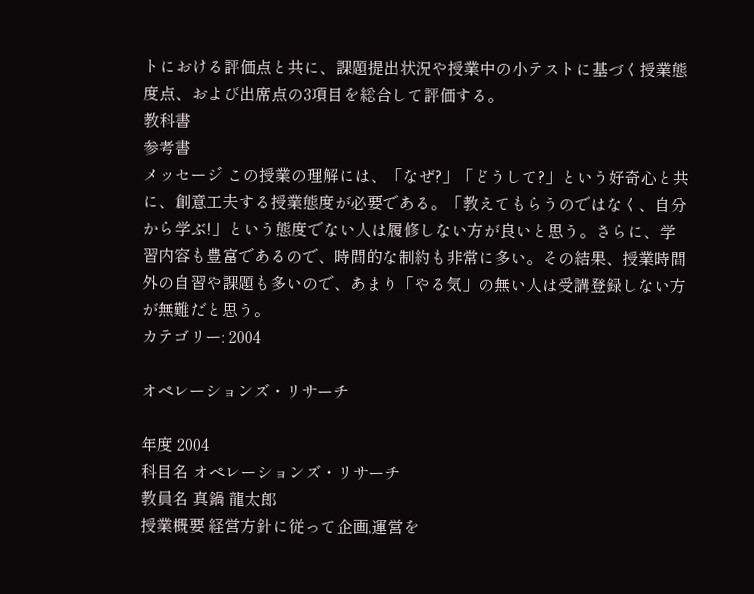トにおける評価点と共に、課題提出状況や授業中の小テストに基づく授業態度点、および出席点の3項目を総合して評価する。
教科書
参考書
メッセージ この授業の理解には、「なぜ?」「どうして?」という好奇心と共に、創意工夫する授業態度が必要である。「教えてもらうのではなく、自分から学ぶ!」という態度でない人は履修しない方が良いと思う。さらに、学習内容も豊富であるので、時間的な制約も非常に多い。その結果、授業時間外の自習や課題も多いので、あまり「やる気」の無い人は受講登録しない方が無難だと思う。
カテゴリー: 2004

オペレーションズ・リサーチ

年度 2004
科目名 オペレーションズ・リサーチ
教員名 真鍋 龍太郎
授業概要 経営方針に従って企画,運営を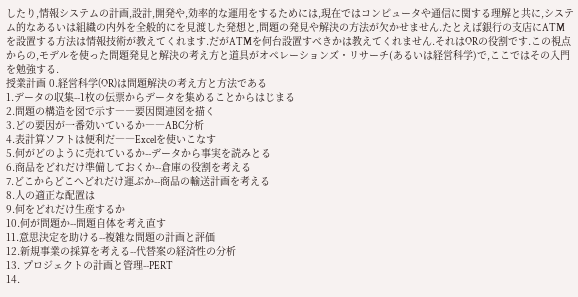したり,情報システムの計画,設計,開発や,効率的な運用をするためには,現在ではコンピュータや通信に関する理解と共に,システム的なあるいは組織の内外を全般的にを見渡した発想と,問題の発見や解決の方法が欠かせません.たとえば銀行の支店にATMを設置する方法は情報技術が教えてくれます.だがATMを何台設置すべきかは教えてくれません.それはORの役割です.この視点からの,モデルを使った問題発見と解決の考え方と道具がオペレーションズ・リサーチ(あるいは経営科学)で,ここではその入門を勉強する.
授業計画 0.経営科学(OR)は問題解決の考え方と方法である
1.データの収集--1枚の伝票からデータを集めることからはじまる
2.問題の構造を図で示す――要因関連図を描く
3.どの要因が一番効いているか――ABC分析
4.表計算ソフトは便利だ――Excelを使いこなす
5.何がどのように売れているか--データから事実を読みとる
6.商品をどれだけ準備しておくか--倉庫の役割を考える
7.どこからどこへどれだけ運ぶか--商品の輸送計画を考える
8.人の適正な配置は
9.何をどれだけ生産するか
10.何が問題か--問題自体を考え直す
11.意思決定を助ける--複雑な問題の計画と評価
12.新規事業の採算を考える--代替案の経済性の分析
13. プロジェクトの計画と管理--PERT
14.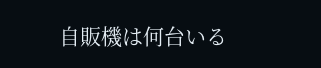自販機は何台いる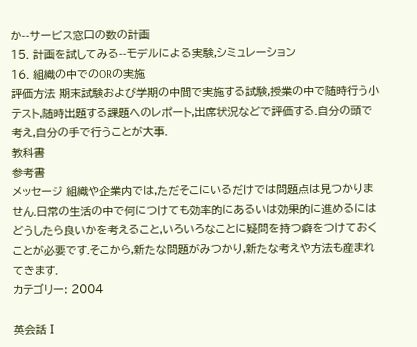か--サービス窓口の数の計画
15. 計画を試してみる--モデルによる実験,シミュレーション
16. 組織の中でのORの実施
評価方法 期末試験および学期の中間で実施する試験,授業の中で随時行う小テスト,随時出題する課題へのレポート,出席状況などで評価する.自分の頭で考え,自分の手で行うことが大事.
教科書
参考書
メッセージ 組織や企業内では,ただそこにいるだけでは問題点は見つかりません.日常の生活の中で何につけても効率的にあるいは効果的に進めるにはどうしたら良いかを考えること,いろいろなことに疑問を持つ癖をつけておくことが必要です.そこから,新たな問題がみつかり,新たな考えや方法も産まれてきます.
カテゴリー: 2004

英会話Ⅰ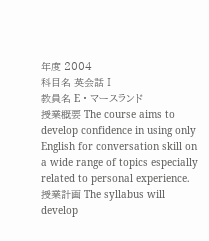年度 2004
科目名 英会話Ⅰ
教員名 E・マースランド
授業概要 The course aims to develop confidence in using only English for conversation skill on a wide range of topics especially related to personal experience.
授業計画 The syllabus will develop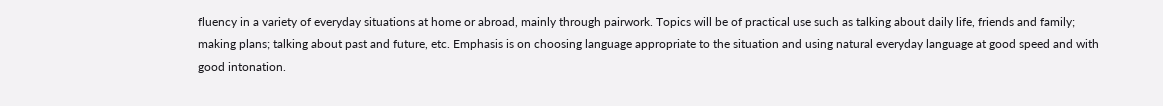fluency in a variety of everyday situations at home or abroad, mainly through pairwork. Topics will be of practical use such as talking about daily life, friends and family; making plans; talking about past and future, etc. Emphasis is on choosing language appropriate to the situation and using natural everyday language at good speed and with good intonation.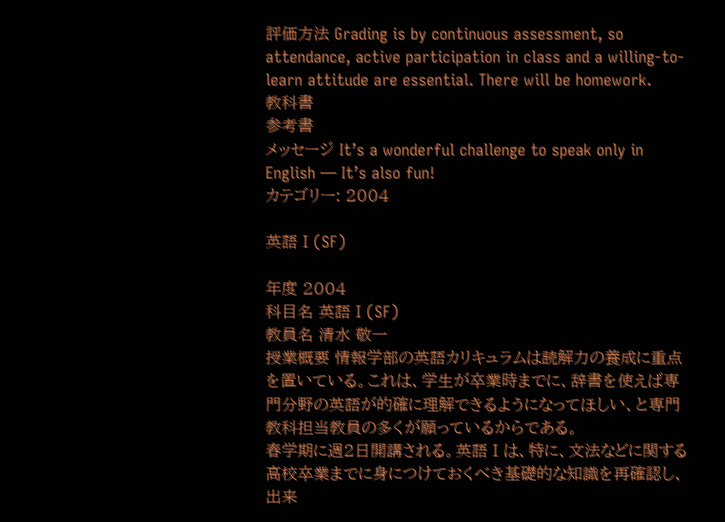評価方法 Grading is by continuous assessment, so attendance, active participation in class and a willing-to-learn attitude are essential. There will be homework.
教科書
参考書
メッセージ It’s a wonderful challenge to speak only in English ― It’s also fun!
カテゴリー: 2004

英語Ⅰ(SF)

年度 2004
科目名 英語Ⅰ(SF)
教員名 清水 敬一
授業概要 情報学部の英語カリキュラムは読解力の養成に重点を置いている。これは、学生が卒業時までに、辞書を使えば専門分野の英語が的確に理解できるようになってほしい、と専門教科担当教員の多くが願っているからである。
春学期に週2日開講される。英語Ⅰは、特に、文法などに関する高校卒業までに身につけておくべき基礎的な知識を再確認し、出来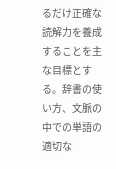るだけ正確な読解力を養成することを主な目標とする。辞書の使い方、文脈の中での単語の適切な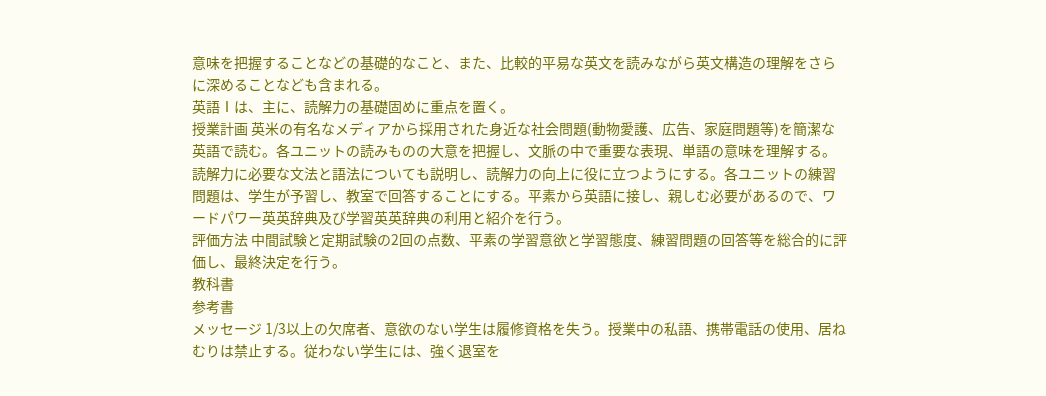意味を把握することなどの基礎的なこと、また、比較的平易な英文を読みながら英文構造の理解をさらに深めることなども含まれる。
英語Ⅰは、主に、読解力の基礎固めに重点を置く。
授業計画 英米の有名なメディアから採用された身近な社会問題(動物愛護、広告、家庭問題等)を簡潔な英語で読む。各ユニットの読みものの大意を把握し、文脈の中で重要な表現、単語の意味を理解する。読解力に必要な文法と語法についても説明し、読解力の向上に役に立つようにする。各ユニットの練習問題は、学生が予習し、教室で回答することにする。平素から英語に接し、親しむ必要があるので、ワードパワー英英辞典及び学習英英辞典の利用と紹介を行う。
評価方法 中間試験と定期試験の2回の点数、平素の学習意欲と学習態度、練習問題の回答等を総合的に評価し、最終決定を行う。
教科書
参考書
メッセージ 1/3以上の欠席者、意欲のない学生は履修資格を失う。授業中の私語、携帯電話の使用、居ねむりは禁止する。従わない学生には、強く退室を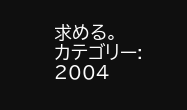求める。
カテゴリー: 2004